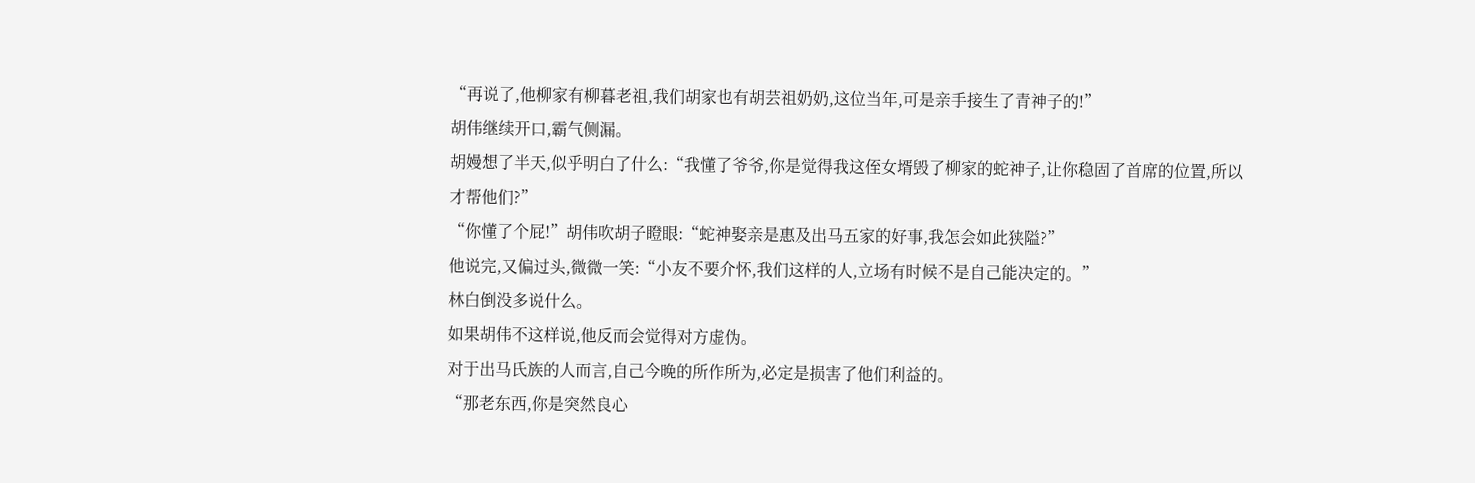“再说了,他柳家有柳暮老祖,我们胡家也有胡芸祖奶奶,这位当年,可是亲手接生了青神子的!”
胡伟继续开口,霸气侧漏。
胡嫚想了半天,似乎明白了什么:“我懂了爷爷,你是觉得我这侄女壻毁了柳家的蛇神子,让你稳固了首席的位置,所以才帮他们?”
“你懂了个屁!”胡伟吹胡子瞪眼:“蛇神娶亲是惠及出马五家的好事,我怎会如此狭隘?”
他说完,又偏过头,微微一笑:“小友不要介怀,我们这样的人,立场有时候不是自己能决定的。”
林白倒没多说什么。
如果胡伟不这样说,他反而会觉得对方虚伪。
对于出马氏族的人而言,自己今晚的所作所为,必定是损害了他们利益的。
“那老东西,你是突然良心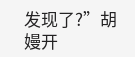发现了?”胡嫚开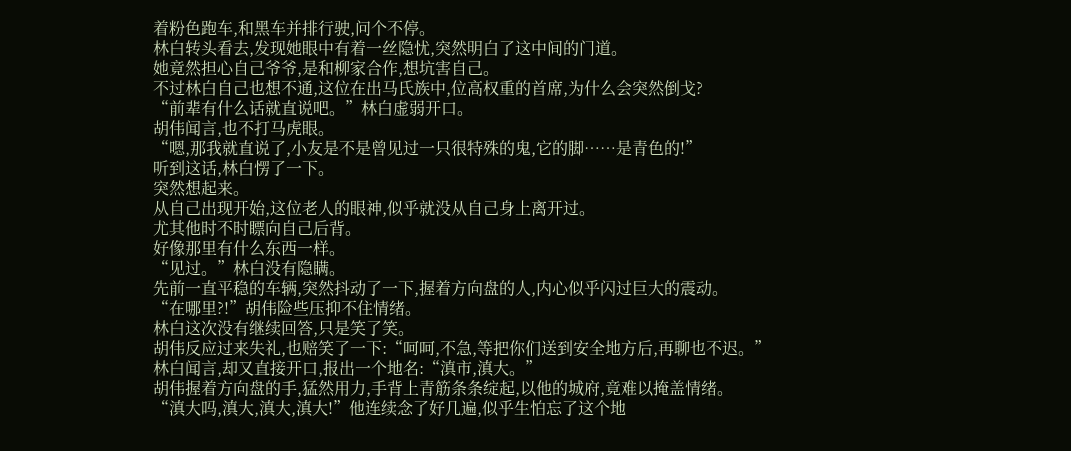着粉色跑车,和黑车并排行驶,问个不停。
林白转头看去,发现她眼中有着一丝隐忧,突然明白了这中间的门道。
她竟然担心自己爷爷,是和柳家合作,想坑害自己。
不过林白自己也想不通,这位在出马氏族中,位高权重的首席,为什么会突然倒戈?
“前辈有什么话就直说吧。”林白虚弱开口。
胡伟闻言,也不打马虎眼。
“嗯,那我就直说了,小友是不是曾见过一只很特殊的鬼,它的脚……是青色的!”
听到这话,林白愣了一下。
突然想起来。
从自己出现开始,这位老人的眼神,似乎就没从自己身上离开过。
尤其他时不时瞟向自己后背。
好像那里有什么东西一样。
“见过。”林白没有隐瞒。
先前一直平稳的车辆,突然抖动了一下,握着方向盘的人,内心似乎闪过巨大的震动。
“在哪里?!”胡伟险些压抑不住情绪。
林白这次没有继续回答,只是笑了笑。
胡伟反应过来失礼,也赔笑了一下:“呵呵,不急,等把你们送到安全地方后,再聊也不迟。”
林白闻言,却又直接开口,报出一个地名:“滇市,滇大。”
胡伟握着方向盘的手,猛然用力,手背上青筋条条绽起,以他的城府,竟难以掩盖情绪。
“滇大吗,滇大,滇大,滇大!”他连续念了好几遍,似乎生怕忘了这个地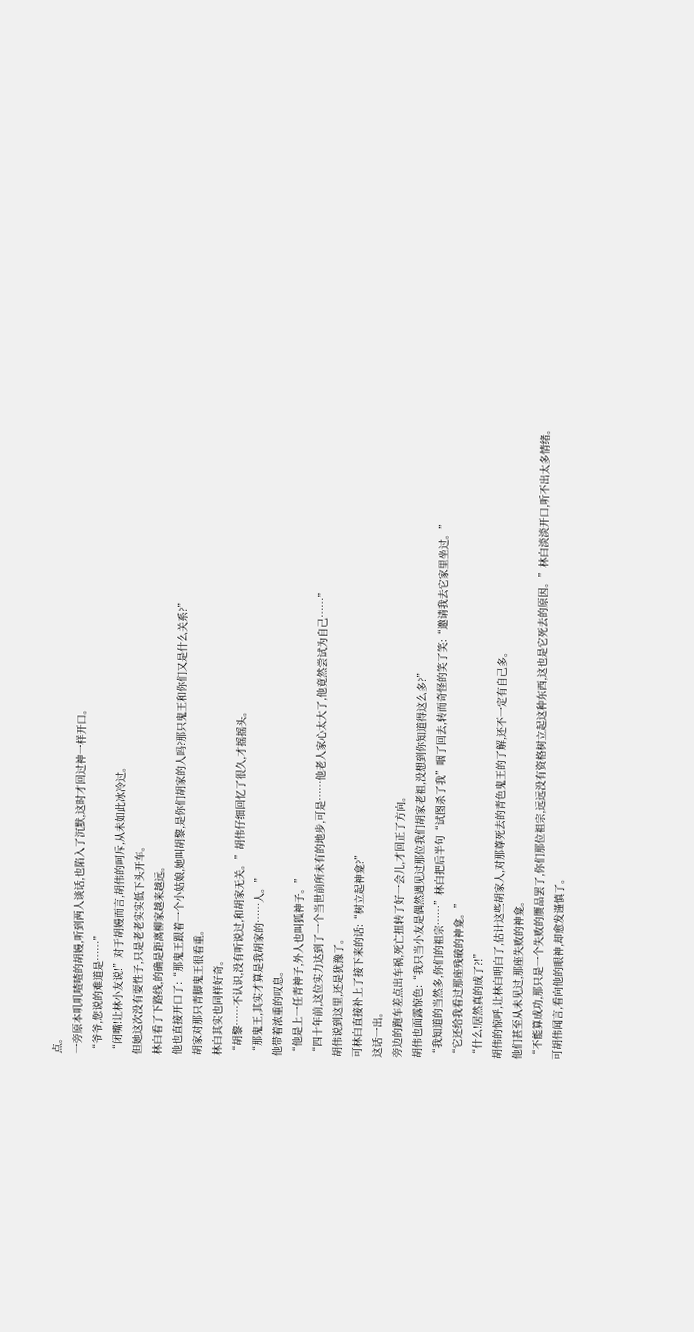点。
一旁原本叽叽喳喳的胡嫚,听到两人谈话,也陷入了沉默,这时才回过神一样开口。
“爷爷,您说的难道是……”
“闭嘴!让林小友说!”对于胡嫚而言,胡伟的呵斥,从未如此冰冷过。
但她这次没有耍性子,只是老老实实低下头开车。
林白看了下路线,的确是距离柳家越来越远。
他也直接开口了:“那鬼王跟着一个小姑娘,她叫胡黎,是你们胡家的人吗?那只鬼王和你们又是什么关系?”
胡家对那只青脚鬼王很看重。
林白其实也同样好奇。
“胡黎……不认识,没有听说过,和胡家无关。”胡伟仔细回忆了很久,才摇摇头。
“那鬼王,其实才算是我胡家的……人。”
他带着浓重的叹息。
“他是上一任青神子,外人也叫狐神子。”
“四十年前,这位实力达到了一个当世前所未有的地步,可是……他老人家心太大了,他竟然尝试为自己……”
胡伟说到这里,还是犹豫了。
可林白直接补上了接下来的话:“树立起神龛?”
这话一出。
旁边的跑车差点出车祸,死亡扭转了好一会儿,才回正了方向。
胡伟也面露惊色:“我只当小友是偶然遇见过那位我们胡家老祖,没想到你知道得这么多?”
“我知道的当然多,你们的祖宗……”林白把后半句“试图杀了我”咽了回去,转而奇怪的笑了笑:“邀请我去它家里坐过。”
“它还给我看过那座残破的神龛。”
“什么!居然真的成了?!”
胡伟的惊呼,让林白明白了,估计这些胡家人,对那尊死去的青色鬼王的了解,还不一定有自己多。
他们甚至从未见过,那座失败的神龛。
“不能算成功,那只是一个失败的赝品罢了,你们那位祖宗,远远没有资格树立起这种东西,这也是它死去的原因。”林白淡淡开口,听不出太多情绪。
可胡伟闻言,看向他的眼神,却愈发谨慎了。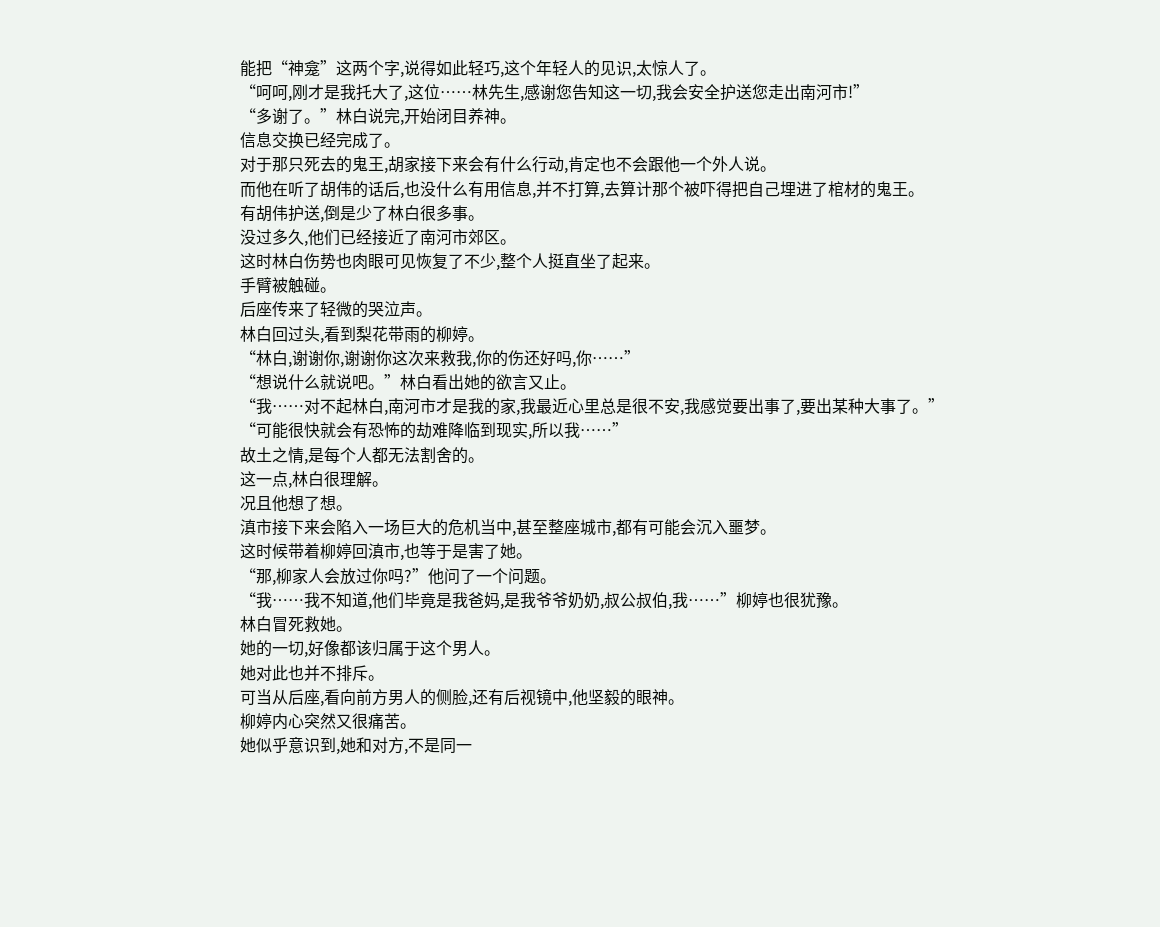能把“神龛”这两个字,说得如此轻巧,这个年轻人的见识,太惊人了。
“呵呵,刚才是我托大了,这位……林先生,感谢您告知这一切,我会安全护送您走出南河市!”
“多谢了。”林白说完,开始闭目养神。
信息交换已经完成了。
对于那只死去的鬼王,胡家接下来会有什么行动,肯定也不会跟他一个外人说。
而他在听了胡伟的话后,也没什么有用信息,并不打算,去算计那个被吓得把自己埋进了棺材的鬼王。
有胡伟护送,倒是少了林白很多事。
没过多久,他们已经接近了南河市郊区。
这时林白伤势也肉眼可见恢复了不少,整个人挺直坐了起来。
手臂被触碰。
后座传来了轻微的哭泣声。
林白回过头,看到梨花带雨的柳婷。
“林白,谢谢你,谢谢你这次来救我,你的伤还好吗,你……”
“想说什么就说吧。”林白看出她的欲言又止。
“我……对不起林白,南河市才是我的家,我最近心里总是很不安,我感觉要出事了,要出某种大事了。”
“可能很快就会有恐怖的劫难降临到现实,所以我……”
故土之情,是每个人都无法割舍的。
这一点,林白很理解。
况且他想了想。
滇市接下来会陷入一场巨大的危机当中,甚至整座城市,都有可能会沉入噩梦。
这时候带着柳婷回滇市,也等于是害了她。
“那,柳家人会放过你吗?”他问了一个问题。
“我……我不知道,他们毕竟是我爸妈,是我爷爷奶奶,叔公叔伯,我……”柳婷也很犹豫。
林白冒死救她。
她的一切,好像都该归属于这个男人。
她对此也并不排斥。
可当从后座,看向前方男人的侧脸,还有后视镜中,他坚毅的眼神。
柳婷内心突然又很痛苦。
她似乎意识到,她和对方,不是同一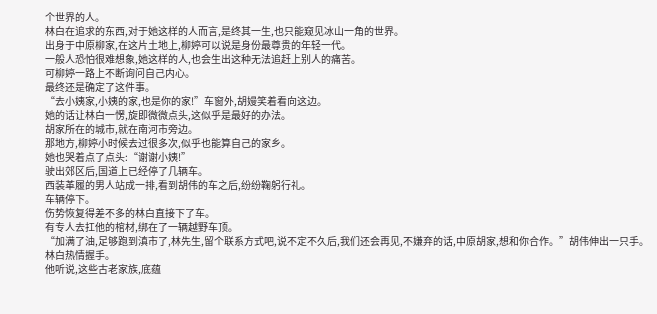个世界的人。
林白在追求的东西,对于她这样的人而言,是终其一生,也只能窥见冰山一角的世界。
出身于中原柳家,在这片土地上,柳婷可以说是身份最尊贵的年轻一代。
一般人恐怕很难想象,她这样的人,也会生出这种无法追赶上别人的痛苦。
可柳婷一路上不断询问自己内心。
最终还是确定了这件事。
“去小姨家,小姨的家,也是你的家!”车窗外,胡嫚笑着看向这边。
她的话让林白一愣,旋即微微点头,这似乎是最好的办法。
胡家所在的城市,就在南河市旁边。
那地方,柳婷小时候去过很多次,似乎也能算自己的家乡。
她也哭着点了点头:“谢谢小姨!”
驶出郊区后,国道上已经停了几辆车。
西装革履的男人站成一排,看到胡伟的车之后,纷纷鞠躬行礼。
车辆停下。
伤势恢复得差不多的林白直接下了车。
有专人去扛他的棺材,绑在了一辆越野车顶。
“加满了油,足够跑到滇市了,林先生,留个联系方式吧,说不定不久后,我们还会再见,不嫌弃的话,中原胡家,想和你合作。”胡伟伸出一只手。
林白热情握手。
他听说,这些古老家族,底蕴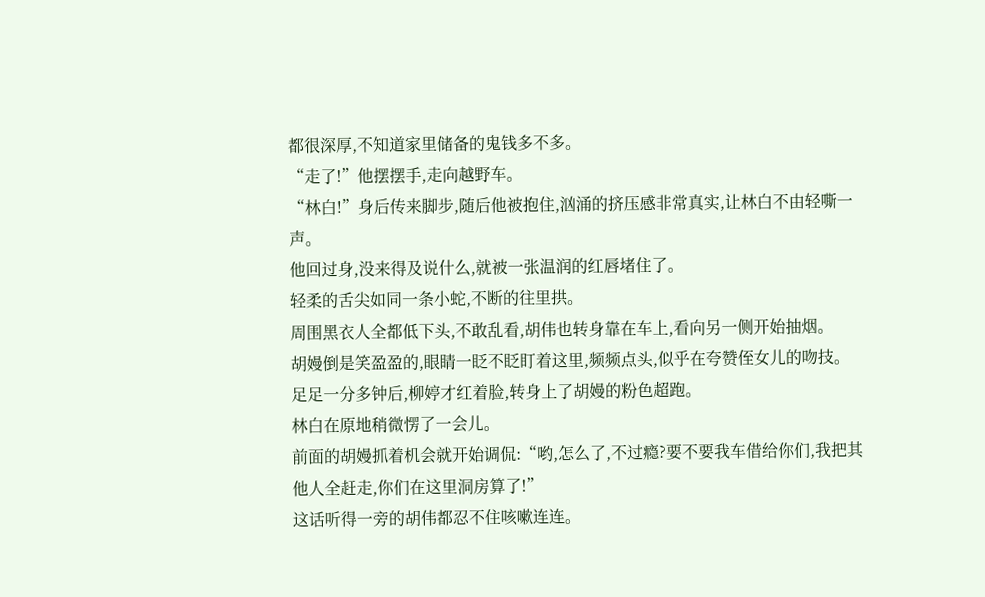都很深厚,不知道家里储备的鬼钱多不多。
“走了!”他摆摆手,走向越野车。
“林白!”身后传来脚步,随后他被抱住,汹涌的挤压感非常真实,让林白不由轻嘶一声。
他回过身,没来得及说什么,就被一张温润的红唇堵住了。
轻柔的舌尖如同一条小蛇,不断的往里拱。
周围黑衣人全都低下头,不敢乱看,胡伟也转身靠在车上,看向另一侧开始抽烟。
胡嫚倒是笑盈盈的,眼睛一眨不眨盯着这里,频频点头,似乎在夸赞侄女儿的吻技。
足足一分多钟后,柳婷才红着脸,转身上了胡嫚的粉色超跑。
林白在原地稍微愣了一会儿。
前面的胡嫚抓着机会就开始调侃:“哟,怎么了,不过瘾?要不要我车借给你们,我把其他人全赶走,你们在这里洞房算了!”
这话听得一旁的胡伟都忍不住咳嗽连连。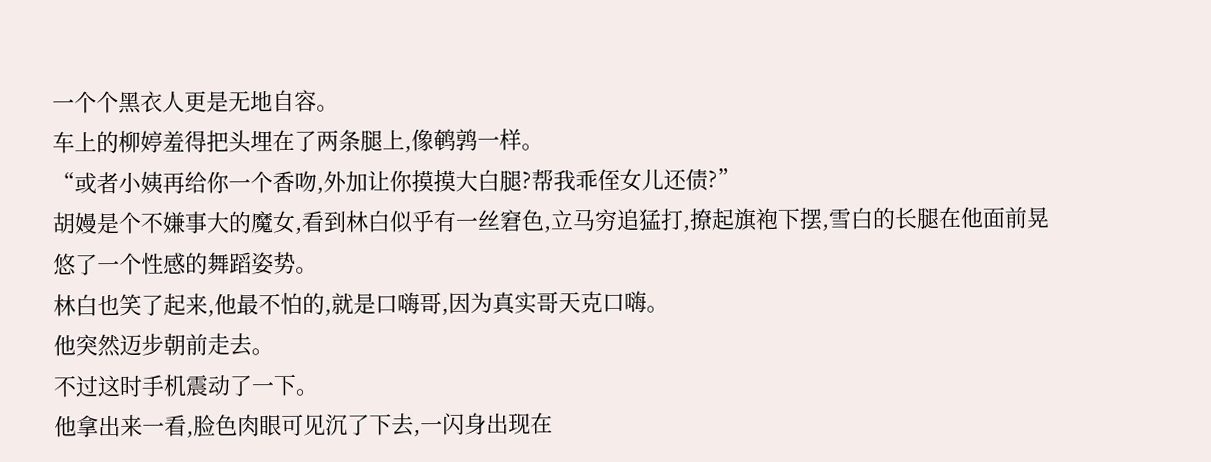一个个黑衣人更是无地自容。
车上的柳婷羞得把头埋在了两条腿上,像鹌鹑一样。
“或者小姨再给你一个香吻,外加让你摸摸大白腿?帮我乖侄女儿还债?”
胡嫚是个不嫌事大的魔女,看到林白似乎有一丝窘色,立马穷追猛打,撩起旗袍下摆,雪白的长腿在他面前晃悠了一个性感的舞蹈姿势。
林白也笑了起来,他最不怕的,就是口嗨哥,因为真实哥天克口嗨。
他突然迈步朝前走去。
不过这时手机震动了一下。
他拿出来一看,脸色肉眼可见沉了下去,一闪身出现在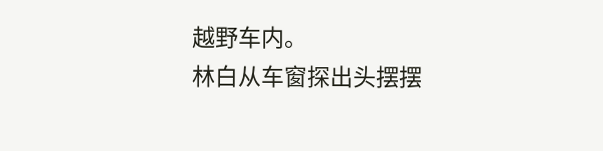越野车内。
林白从车窗探出头摆摆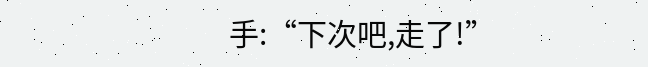手:“下次吧,走了!”